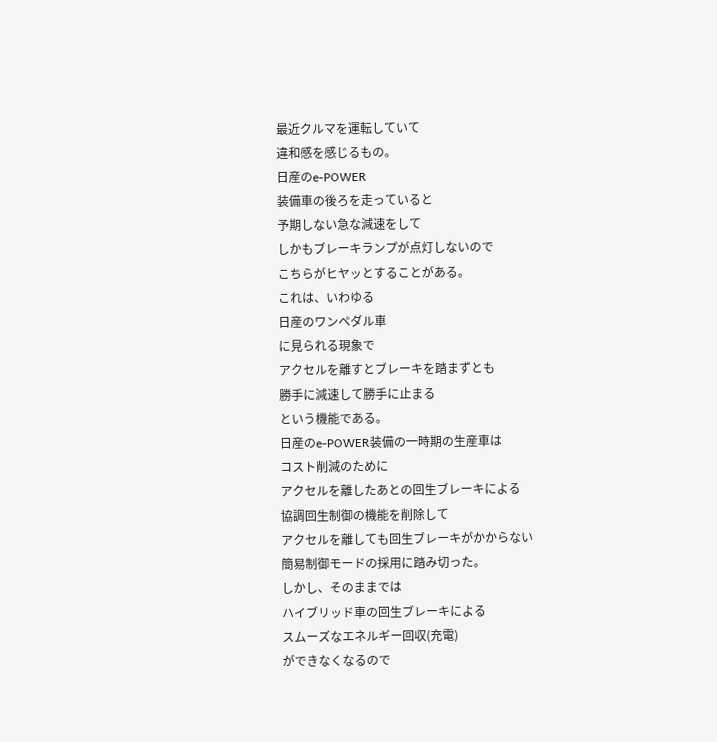最近クルマを運転していて
違和感を感じるもの。
日産のe-POWER
装備車の後ろを走っていると
予期しない急な減速をして
しかもブレーキランプが点灯しないので
こちらがヒヤッとすることがある。
これは、いわゆる
日産のワンペダル車
に見られる現象で
アクセルを離すとブレーキを踏まずとも
勝手に減速して勝手に止まる
という機能である。
日産のe-POWER装備の一時期の生産車は
コスト削減のために
アクセルを離したあとの回生ブレーキによる
協調回生制御の機能を削除して
アクセルを離しても回生ブレーキがかからない
簡易制御モードの採用に踏み切った。
しかし、そのままでは
ハイブリッド車の回生ブレーキによる
スムーズなエネルギー回収(充電)
ができなくなるので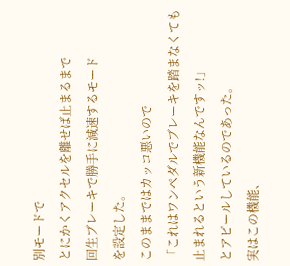別モードで
とにかくアクセルを離せば止まるまで
回生ブレーキで勝手に減速するモード
を設定した。
このままではカッコ悪いので
「これはワンペダルでブレーキを踏まなくても
止まれるという新機能なんですッ!」
とアピールしているのであった。
実はこの機能、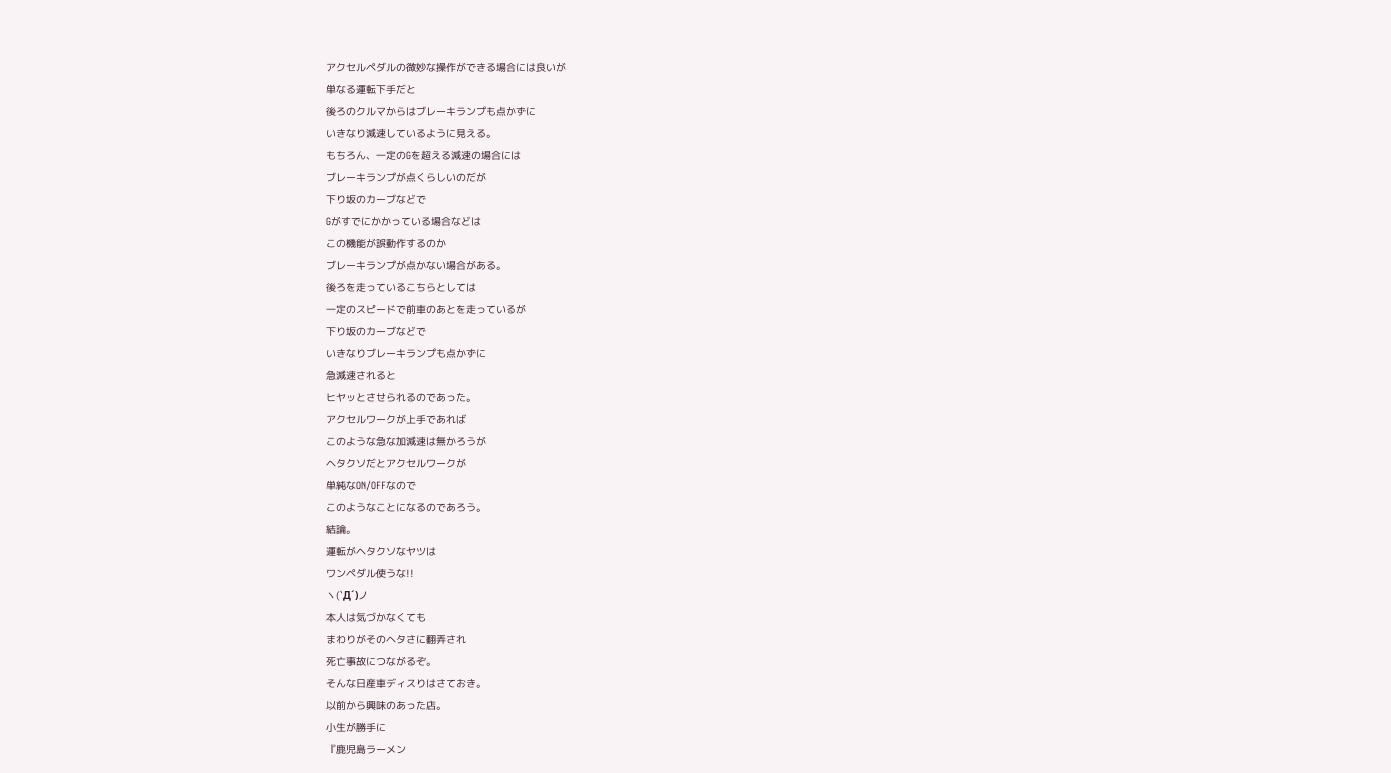アクセルペダルの微妙な操作ができる場合には良いが
単なる運転下手だと
後ろのクルマからはブレーキランプも点かずに
いきなり減速しているように見える。
もちろん、一定のGを超える減速の場合には
ブレーキランプが点くらしいのだが
下り坂のカーブなどで
Gがすでにかかっている場合などは
この機能が誤動作するのか
ブレーキランプが点かない場合がある。
後ろを走っているこちらとしては
一定のスピードで前車のあとを走っているが
下り坂のカーブなどで
いきなりブレーキランプも点かずに
急減速されると
ヒヤッとさせられるのであった。
アクセルワークが上手であれば
このような急な加減速は無かろうが
ヘタクソだとアクセルワークが
単純なON/OFFなので
このようなことになるのであろう。
結論。
運転がヘタクソなヤツは
ワンペダル使うな!!
ヽ(`Д´)ノ
本人は気づかなくても
まわりがそのヘタさに翻弄され
死亡事故につながるぞ。
そんな日産車ディスりはさておき。
以前から興味のあった店。
小生が勝手に
『鹿児島ラーメン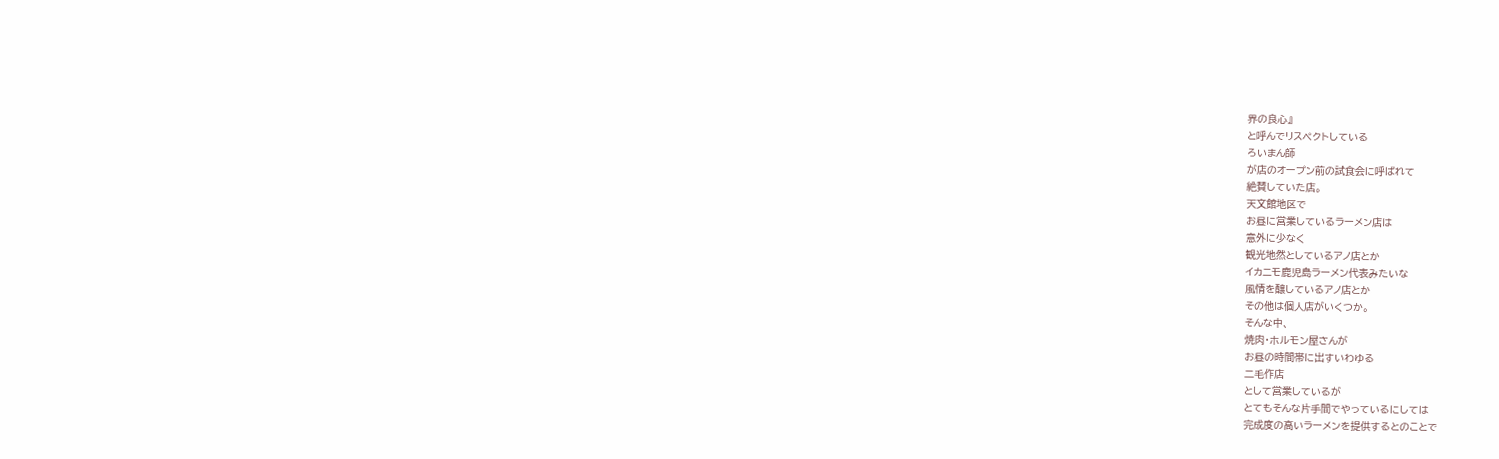界の良心』
と呼んでリスペクトしている
ろいまん師
が店のオープン前の試食会に呼ばれて
絶賛していた店。
天文館地区で
お昼に営業しているラーメン店は
意外に少なく
観光地然としているアノ店とか
イカニモ鹿児島ラーメン代表みたいな
風情を醸しているアノ店とか
その他は個人店がいくつか。
そんな中、
焼肉・ホルモン屋さんが
お昼の時間帯に出すいわゆる
二毛作店
として営業しているが
とてもそんな片手間でやっているにしては
完成度の高いラーメンを提供するとのことで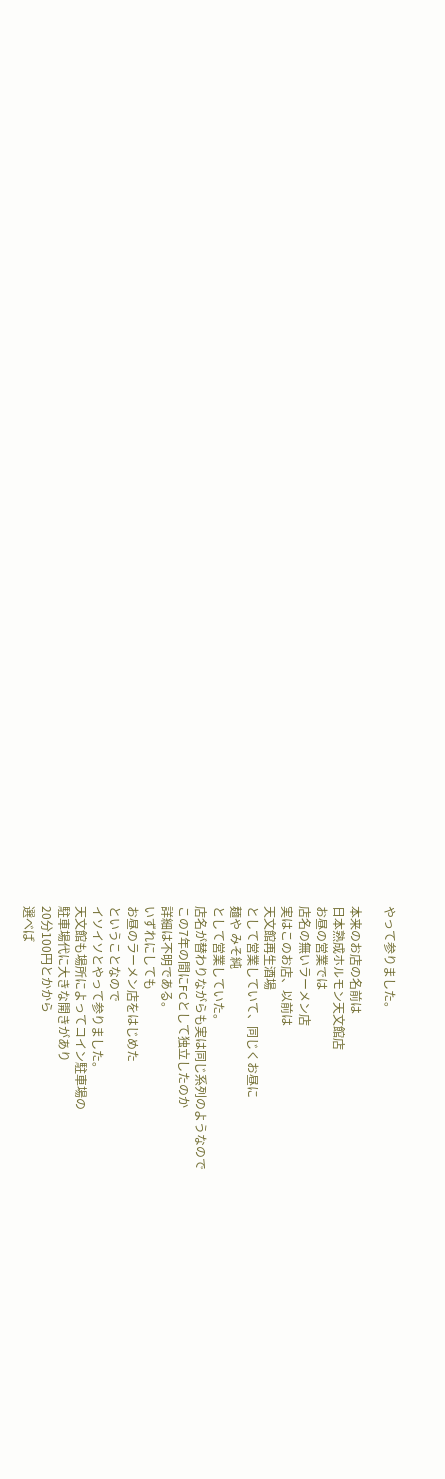やって参りました。

本来のお店の名前は
日本熟成ホルモン天文館店
お昼の営業では
店名の無いラーメン店
実はこのお店、以前は
天文館再生酒場
として営業していて、同じくお昼に
麺や みそ純
として営業していた。
店名が替わりながらも実は同じ系列のようなので
この7年の間にFCとして独立したのか
詳細は不明である。
いずれにしても
お昼のラーメン店をはじめた
ということなので
イソイソとやって参りました。
天文館も場所によってコイン駐車場の
駐車場代に大きな開きがあり
20分100円とかから
選べば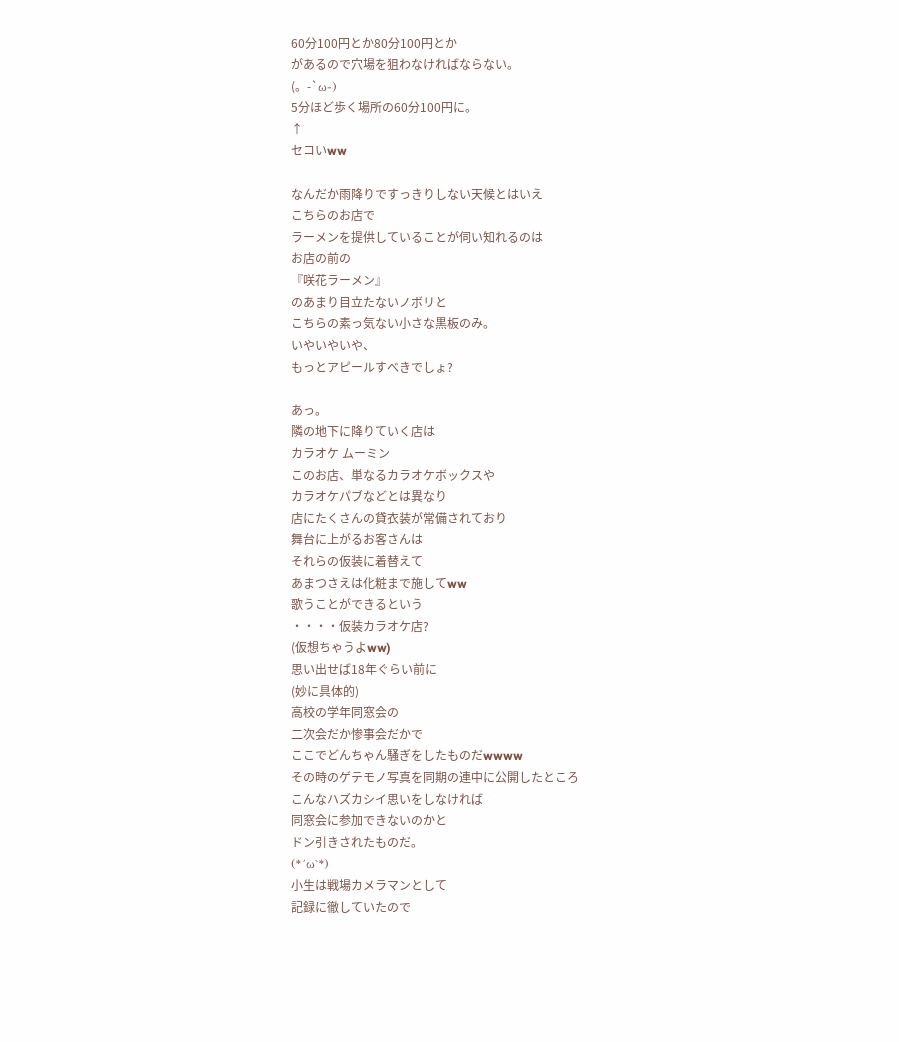60分100円とか80分100円とか
があるので穴場を狙わなければならない。
(。-`ω-)
5分ほど歩く場所の60分100円に。
↑
セコいww

なんだか雨降りですっきりしない天候とはいえ
こちらのお店で
ラーメンを提供していることが伺い知れるのは
お店の前の
『咲花ラーメン』
のあまり目立たないノボリと
こちらの素っ気ない小さな黒板のみ。
いやいやいや、
もっとアピールすべきでしょ?

あっ。
隣の地下に降りていく店は
カラオケ ムーミン
このお店、単なるカラオケボックスや
カラオケパブなどとは異なり
店にたくさんの貸衣装が常備されており
舞台に上がるお客さんは
それらの仮装に着替えて
あまつさえは化粧まで施してww
歌うことができるという
・・・・仮装カラオケ店?
(仮想ちゃうよww)
思い出せば18年ぐらい前に
(妙に具体的)
高校の学年同窓会の
二次会だか惨事会だかで
ここでどんちゃん騒ぎをしたものだwwww
その時のゲテモノ写真を同期の連中に公開したところ
こんなハズカシイ思いをしなければ
同窓会に参加できないのかと
ドン引きされたものだ。
(*´ω`*)
小生は戦場カメラマンとして
記録に徹していたので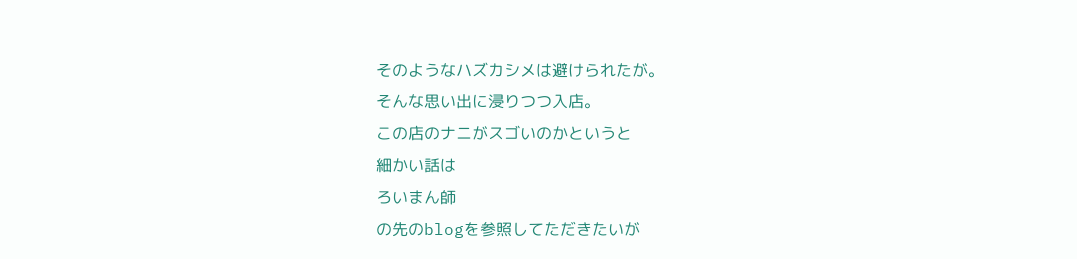そのようなハズカシメは避けられたが。
そんな思い出に浸りつつ入店。
この店のナニがスゴいのかというと
細かい話は
ろいまん師
の先のblogを参照してただきたいが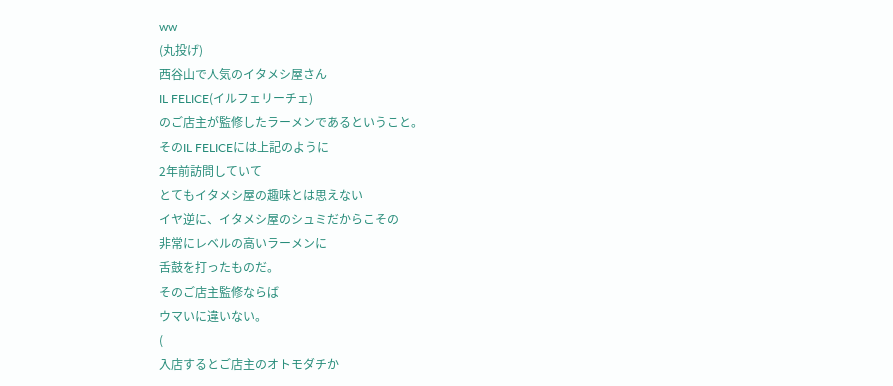ww
(丸投げ)
西谷山で人気のイタメシ屋さん
IL FELICE(イルフェリーチェ)
のご店主が監修したラーメンであるということ。
そのIL FELICEには上記のように
2年前訪問していて
とてもイタメシ屋の趣味とは思えない
イヤ逆に、イタメシ屋のシュミだからこその
非常にレベルの高いラーメンに
舌鼓を打ったものだ。
そのご店主監修ならば
ウマいに違いない。
(
入店するとご店主のオトモダチか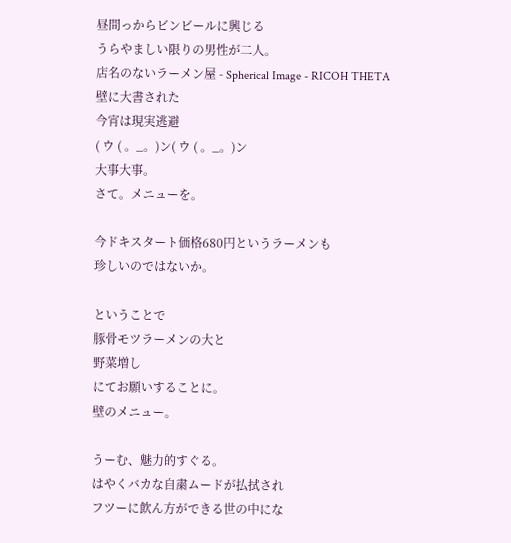昼間っからビンビールに興じる
うらやましい限りの男性が二人。
店名のないラーメン屋 - Spherical Image - RICOH THETA
壁に大書された
今宵は現実逃避
( ウ ( 。_。)ン( ウ ( 。_。)ン
大事大事。
さて。メニューを。

今ドキスタート価格680円というラーメンも
珍しいのではないか。

ということで
豚骨モツラーメンの大と
野菜増し
にてお願いすることに。
壁のメニュー。

うーむ、魅力的すぐる。
はやくバカな自粛ムードが払拭され
フツーに飲ん方ができる世の中にな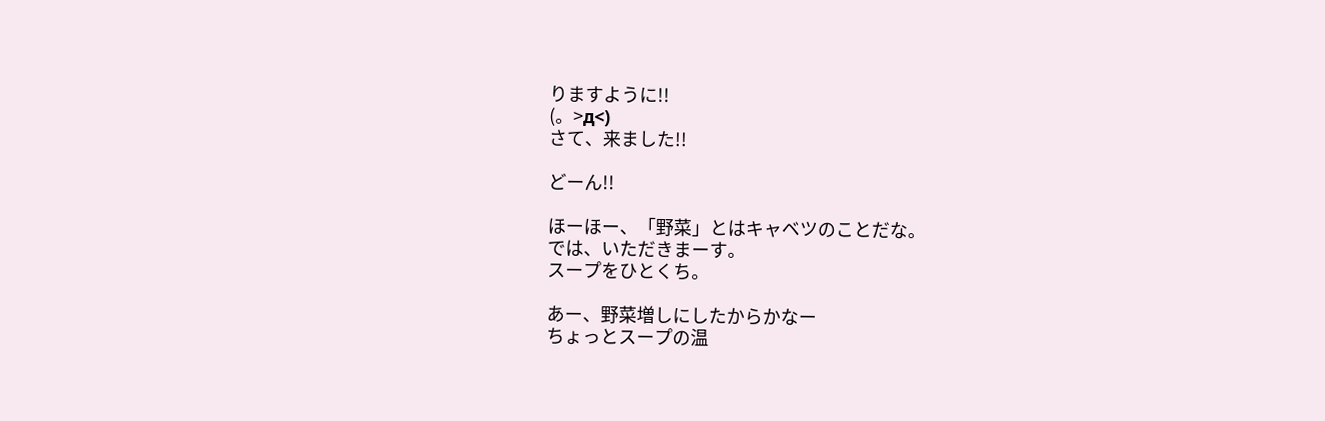りますように!!
(。>д<)
さて、来ました!!

どーん!!

ほーほー、「野菜」とはキャベツのことだな。
では、いただきまーす。
スープをひとくち。

あー、野菜増しにしたからかなー
ちょっとスープの温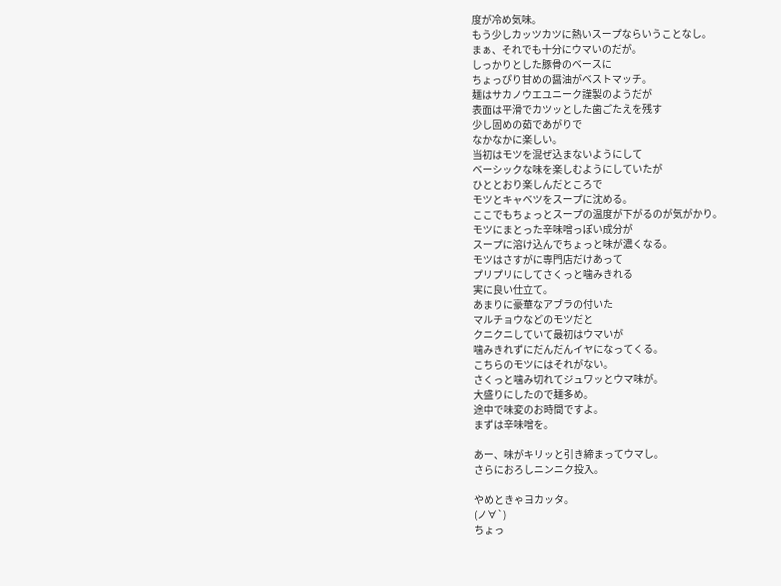度が冷め気味。
もう少しカッツカツに熱いスープならいうことなし。
まぁ、それでも十分にウマいのだが。
しっかりとした豚骨のベースに
ちょっぴり甘めの醤油がベストマッチ。
麺はサカノウエユニーク謹製のようだが
表面は平滑でカツッとした歯ごたえを残す
少し固めの茹であがりで
なかなかに楽しい。
当初はモツを混ぜ込まないようにして
ベーシックな味を楽しむようにしていたが
ひととおり楽しんだところで
モツとキャベツをスープに沈める。
ここでもちょっとスープの温度が下がるのが気がかり。
モツにまとった辛味噌っぽい成分が
スープに溶け込んでちょっと味が濃くなる。
モツはさすがに専門店だけあって
プリプリにしてさくっと噛みきれる
実に良い仕立て。
あまりに豪華なアブラの付いた
マルチョウなどのモツだと
クニクニしていて最初はウマいが
噛みきれずにだんだんイヤになってくる。
こちらのモツにはそれがない。
さくっと噛み切れてジュワッとウマ味が。
大盛りにしたので麺多め。
途中で味変のお時間ですよ。
まずは辛味噌を。

あー、味がキリッと引き締まってウマし。
さらにおろしニンニク投入。

やめときゃヨカッタ。
(ノ∀`)
ちょっ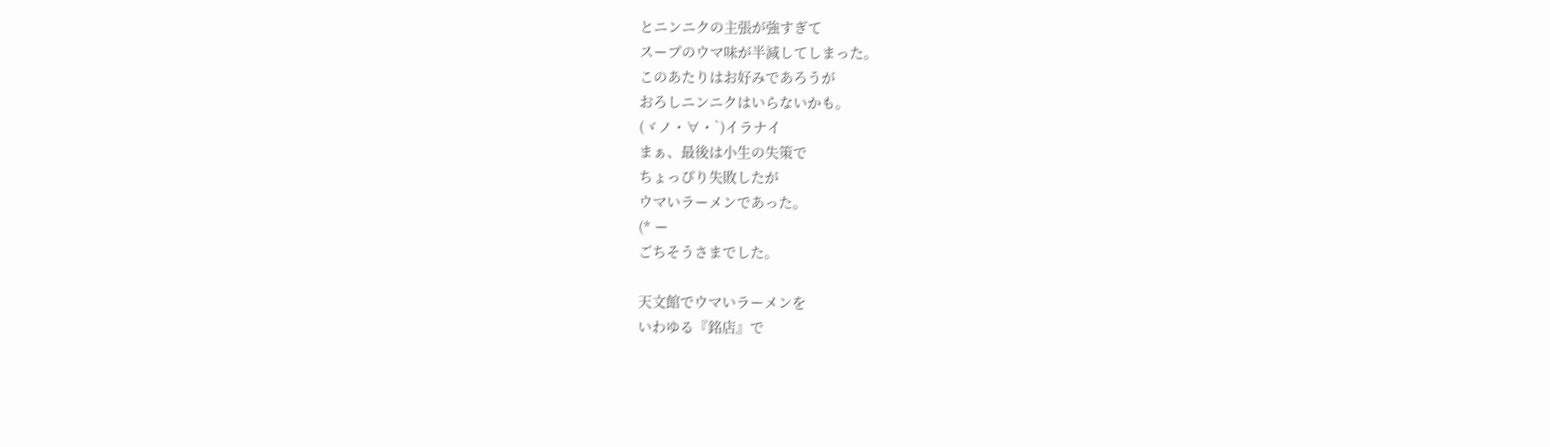とニンニクの主張が強すぎて
スープのウマ味が半減してしまった。
このあたりはお好みであろうが
おろしニンニクはいらないかも。
(ヾノ・∀・`)イラナイ
まぁ、最後は小生の失策で
ちょっぴり失敗したが
ウマいラーメンであった。
(* ー
ごちそうさまでした。

天文館でウマいラーメンを
いわゆる『銘店』で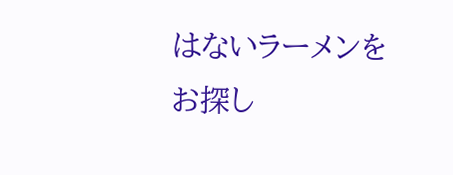はないラーメンを
お探し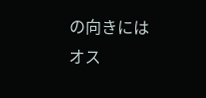の向きにはオス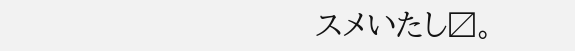スメいたし〼。